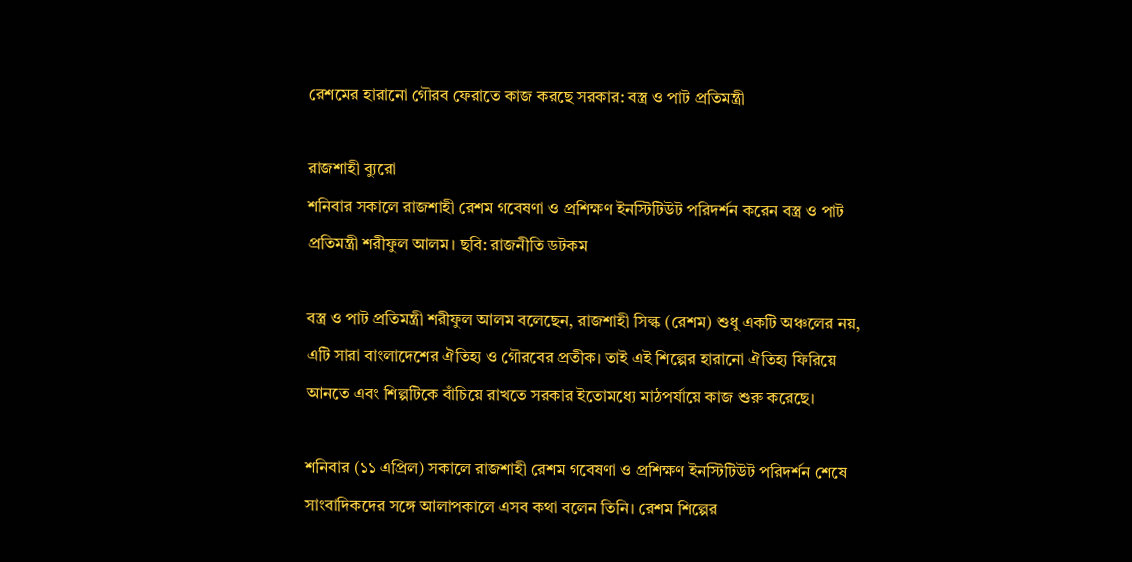রেশমের হারানো গৌরব ফেরাতে কাজ করছে সরকার: বস্ত্র ও পাট প্রতিমন্ত্রী

রাজশাহী ব্যুরো
শনিবার সকালে রাজশাহী রেশম গবেষণা ও প্রশিক্ষণ ইনস্টিটিউট পরিদর্শন করেন বস্ত্র ও পাট প্রতিমন্ত্রী শরীফুল আলম। ছবি: রাজনীতি ডটকম

বস্ত্র ও পাট প্রতিমন্ত্রী শরীফুল আলম বলেছেন, রাজশাহী সিল্ক (রেশম) শুধু একটি অঞ্চলের নয়, এটি সারা বাংলাদেশের ঐতিহ্য ও গৌরবের প্রতীক। তাই এই শিল্পের হারানো ঐতিহ্য ফিরিয়ে আনতে এবং শিল্পটিকে বাঁচিয়ে রাখতে সরকার ইতোমধ্যে মাঠপর্যায়ে কাজ শুরু করেছে।

শনিবার (১১ এপ্রিল) সকালে রাজশাহী রেশম গবেষণা ও প্রশিক্ষণ ইনস্টিটিউট পরিদর্শন শেষে সাংবাদিকদের সঙ্গে আলাপকালে এসব কথা বলেন তিনি। রেশম শিল্পের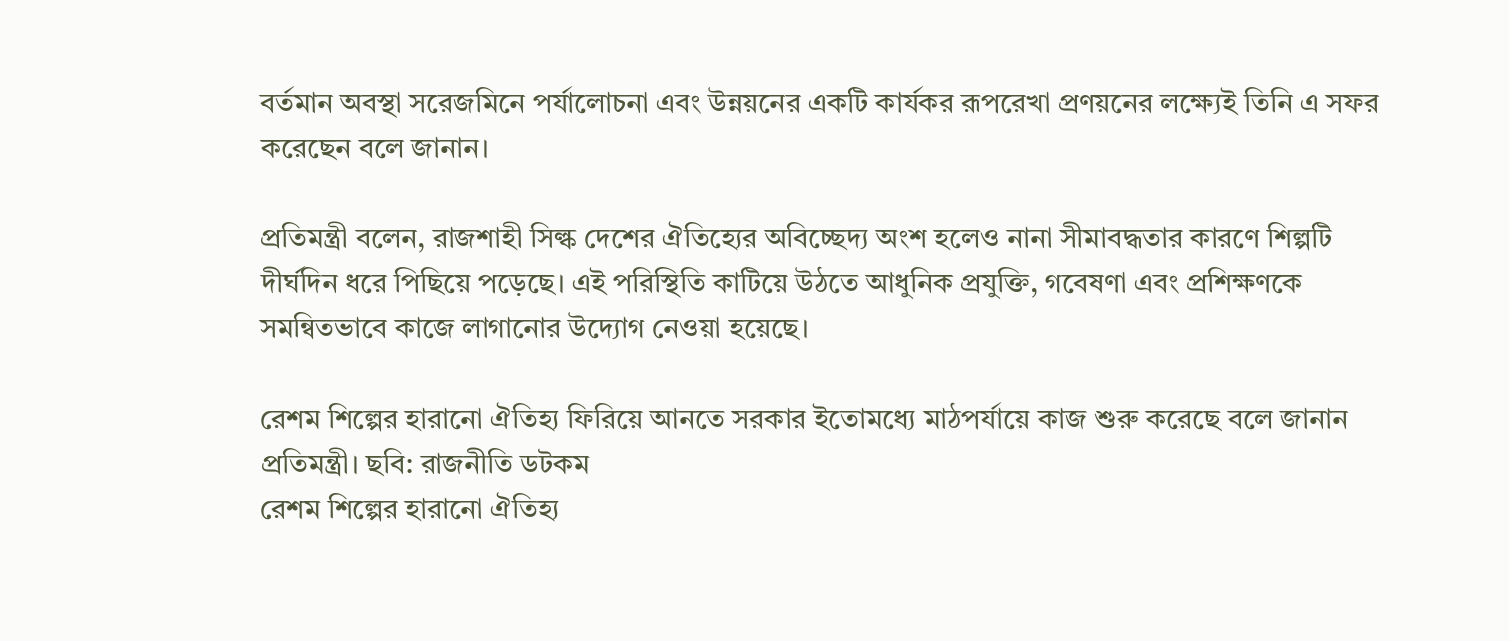বর্তমান অবস্থা সরেজমিনে পর্যালোচনা এবং উন্নয়নের একটি কার্যকর রূপরেখা প্রণয়নের লক্ষ্যেই তিনি এ সফর করেছেন বলে জানান।

প্রতিমন্ত্রী বলেন, রাজশাহী সিল্ক দেশের ঐতিহ্যের অবিচ্ছেদ্য অংশ হলেও নানা সীমাবদ্ধতার কারণে শিল্পটি দীর্ঘদিন ধরে পিছিয়ে পড়েছে। এই পরিস্থিতি কাটিয়ে উঠতে আধুনিক প্রযুক্তি, গবেষণা এবং প্রশিক্ষণকে সমন্বিতভাবে কাজে লাগানোর উদ্যোগ নেওয়া হয়েছে।

রেশম শিল্পের হারানো ঐতিহ্য ফিরিয়ে আনতে সরকার ইতোমধ্যে মাঠপর্যায়ে কাজ শুরু করেছে বলে জানান প্রতিমন্ত্রী। ছবি: রাজনীতি ডটকম
রেশম শিল্পের হারানো ঐতিহ্য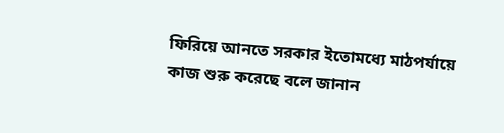ফিরিয়ে আনতে সরকার ইতোমধ্যে মাঠপর্যায়ে কাজ শুরু করেছে বলে জানান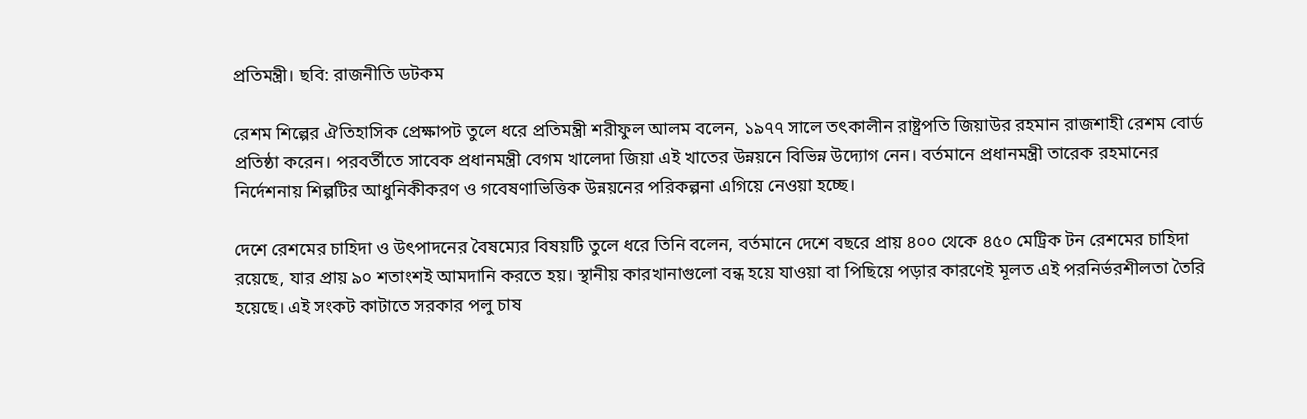প্রতিমন্ত্রী। ছবি: রাজনীতি ডটকম

রেশম শিল্পের ঐতিহাসিক প্রেক্ষাপট তুলে ধরে প্রতিমন্ত্রী শরীফুল আলম বলেন, ১৯৭৭ সালে তৎকালীন রাষ্ট্রপতি জিয়াউর রহমান রাজশাহী রেশম বোর্ড প্রতিষ্ঠা করেন। পরবর্তীতে সাবেক প্রধানমন্ত্রী বেগম খালেদা জিয়া এই খাতের উন্নয়নে বিভিন্ন উদ্যোগ নেন। বর্তমানে প্রধানমন্ত্রী তারেক রহমানের নির্দেশনায় শিল্পটির আধুনিকীকরণ ও গবেষণাভিত্তিক উন্নয়নের পরিকল্পনা এগিয়ে নেওয়া হচ্ছে।

দেশে রেশমের চাহিদা ও উৎপাদনের বৈষম্যের বিষয়টি তুলে ধরে তিনি বলেন, বর্তমানে দেশে বছরে প্রায় ৪০০ থেকে ৪৫০ মেট্রিক টন রেশমের চাহিদা রয়েছে, যার প্রায় ৯০ শতাংশই আমদানি করতে হয়। স্থানীয় কারখানাগুলো বন্ধ হয়ে যাওয়া বা পিছিয়ে পড়ার কারণেই মূলত এই পরনির্ভরশীলতা তৈরি হয়েছে। এই সংকট কাটাতে সরকার পলু চাষ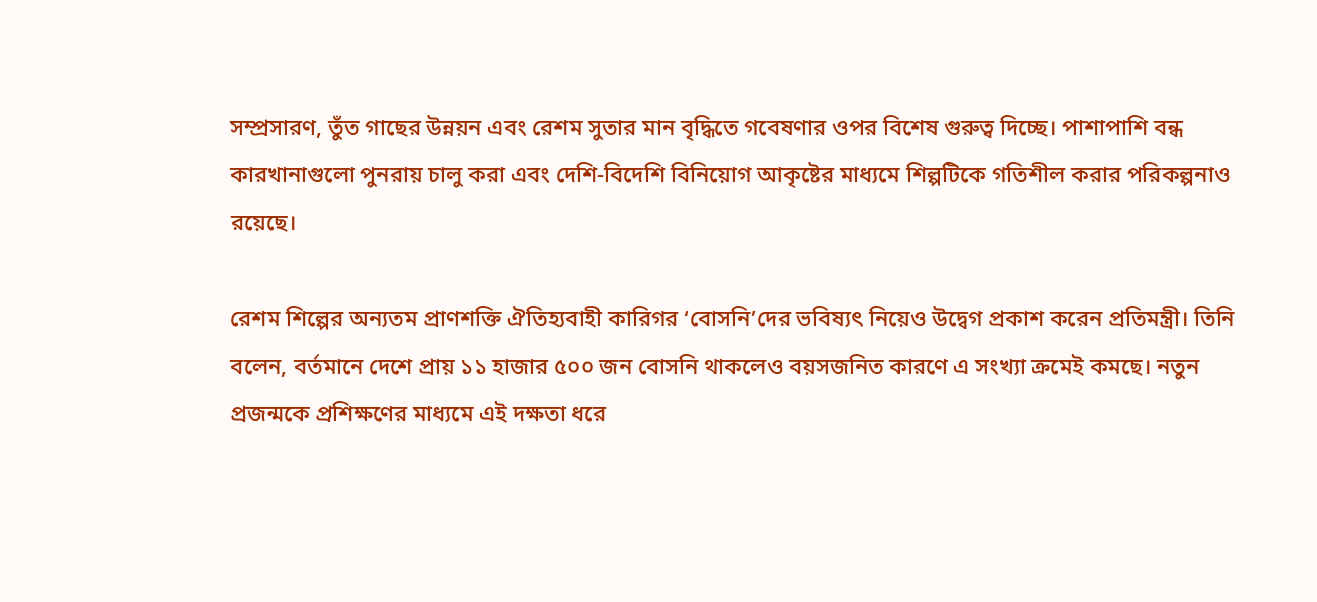সম্প্রসারণ, তুঁত গাছের উন্নয়ন এবং রেশম সুতার মান বৃদ্ধিতে গবেষণার ওপর বিশেষ গুরুত্ব দিচ্ছে। পাশাপাশি বন্ধ কারখানাগুলো পুনরায় চালু করা এবং দেশি-বিদেশি বিনিয়োগ আকৃষ্টের মাধ্যমে শিল্পটিকে গতিশীল করার পরিকল্পনাও রয়েছে।

রেশম শিল্পের অন্যতম প্রাণশক্তি ঐতিহ্যবাহী কারিগর ‘বোসনি’দের ভবিষ্যৎ নিয়েও উদ্বেগ প্রকাশ করেন প্রতিমন্ত্রী। তিনি বলেন, বর্তমানে দেশে প্রায় ১১ হাজার ৫০০ জন বোসনি থাকলেও বয়সজনিত কারণে এ সংখ্যা ক্রমেই কমছে। নতুন প্রজন্মকে প্রশিক্ষণের মাধ্যমে এই দক্ষতা ধরে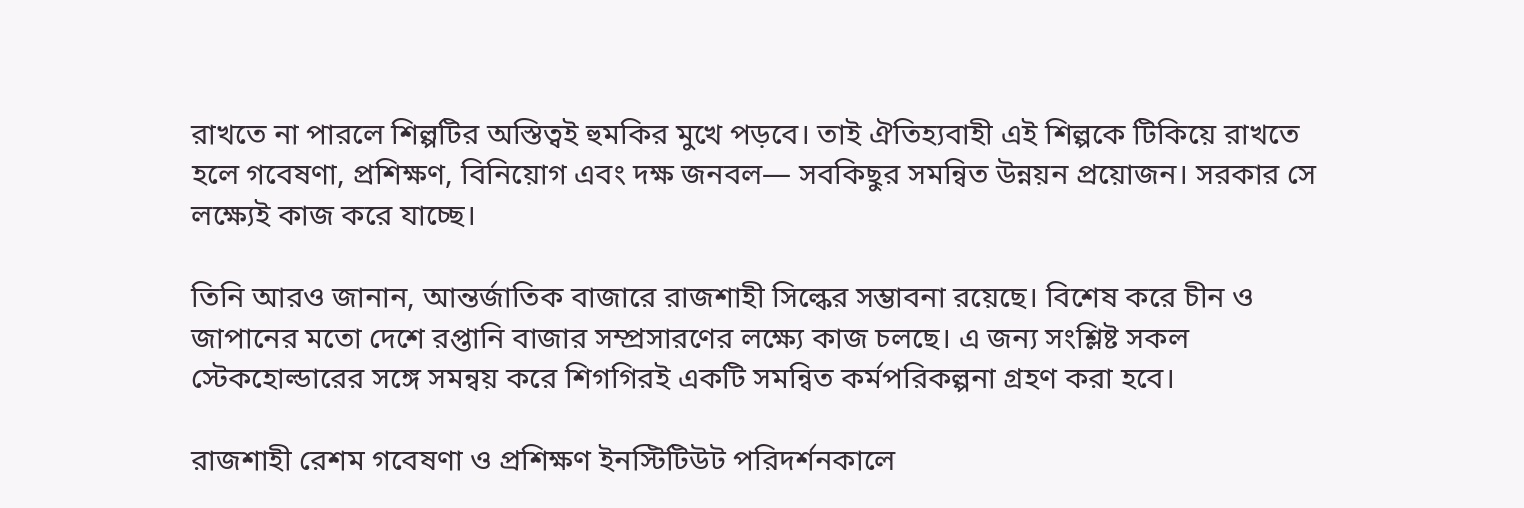রাখতে না পারলে শিল্পটির অস্তিত্বই হুমকির মুখে পড়বে। তাই ঐতিহ্যবাহী এই শিল্পকে টিকিয়ে রাখতে হলে গবেষণা, প্রশিক্ষণ, বিনিয়োগ এবং দক্ষ জনবল— সবকিছুর সমন্বিত উন্নয়ন প্রয়োজন। সরকার সে লক্ষ্যেই কাজ করে যাচ্ছে।

তিনি আরও জানান, আন্তর্জাতিক বাজারে রাজশাহী সিল্কের সম্ভাবনা রয়েছে। বিশেষ করে চীন ও জাপানের মতো দেশে রপ্তানি বাজার সম্প্রসারণের লক্ষ্যে কাজ চলছে। এ জন্য সংশ্লিষ্ট সকল স্টেকহোল্ডারের সঙ্গে সমন্বয় করে শিগগিরই একটি সমন্বিত কর্মপরিকল্পনা গ্রহণ করা হবে।

রাজশাহী রেশম গবেষণা ও প্রশিক্ষণ ইনস্টিটিউট পরিদর্শনকালে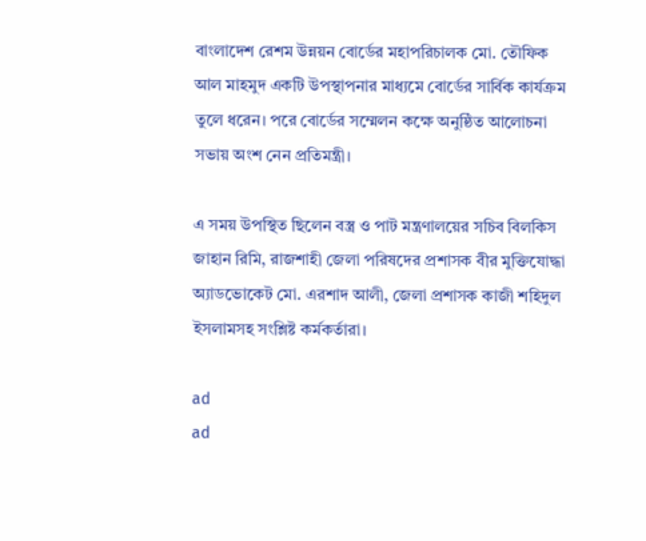বাংলাদেশ রেশম উন্নয়ন বোর্ডের মহাপরিচালক মো. তৌফিক আল মাহমুদ একটি উপস্থাপনার মাধ্যমে বোর্ডের সার্বিক কার্যক্রম তুলে ধরেন। পরে বোর্ডের সম্মেলন কক্ষে অনুষ্ঠিত আলোচনা সভায় অংশ নেন প্রতিমন্ত্রী।

এ সময় উপস্থিত ছিলেন বস্ত্র ও পাট মন্ত্রণালয়ের সচিব বিলকিস জাহান রিমি, রাজশাহী জেলা পরিষদের প্রশাসক বীর মুক্তিযোদ্ধা অ্যাডভোকেট মো. এরশাদ আলী, জেলা প্রশাসক কাজী শহিদুল ইসলামসহ সংশ্লিষ্ট কর্মকর্তারা।

ad
ad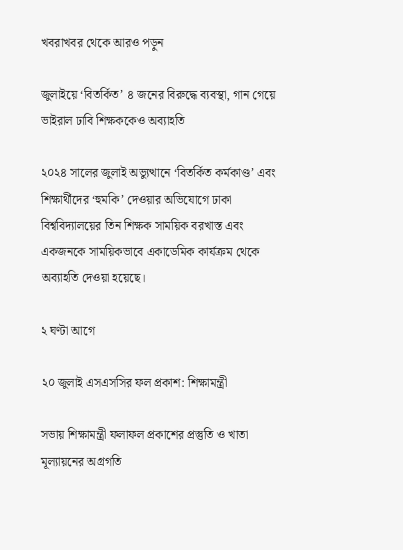খবরাখবর থেকে আরও পড়ুন

জুলাইয়ে ‘বিতর্কিত’ ৪ জনের বিরুদ্ধে ব্যবস্থা, গান গেয়ে ভাইরাল ঢাবি শিক্ষককেও অব্যাহতি

২০২৪ সালের জুলাই অভ্যুত্থানে ‘বিতর্কিত কর্মকাণ্ড’ এবং শিক্ষার্থীদের ‘হুমকি’ দেওয়ার অভিযোগে ঢাকা বিশ্ববিদ্যালয়ের তিন শিক্ষক সাময়িক বরখাস্ত এবং একজনকে সাময়িকভাবে একাডেমিক কার্যক্রম থেকে অব্যাহতি দেওয়া হয়েছে।

২ ঘণ্টা আগে

২০ জুলাই এসএসসির ফল প্রকাশ: শিক্ষামন্ত্রী

সভায় শিক্ষামন্ত্রী ফলাফল প্রকাশের প্রস্তুতি ও খাতা মূল্যায়নের অগ্রগতি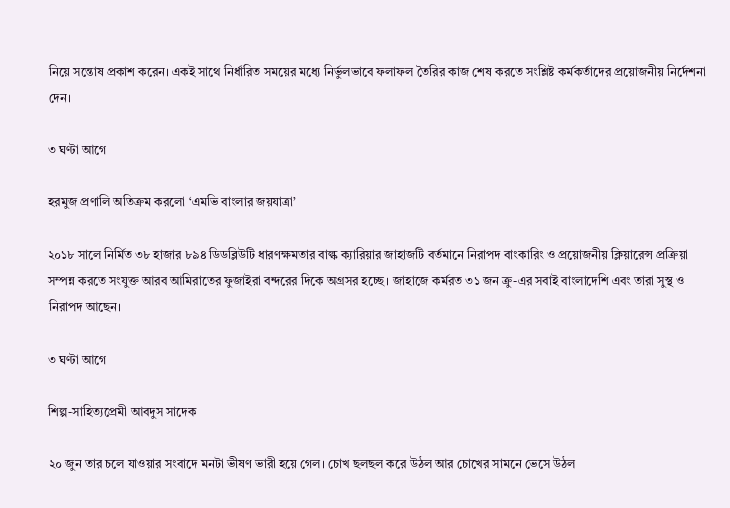নিয়ে সন্তোষ প্রকাশ করেন। একই সাথে নির্ধারিত সময়ের মধ্যে নির্ভুলভাবে ফলাফল তৈরির কাজ শেষ করতে সংশ্লিষ্ট কর্মকর্তাদের প্রয়োজনীয় নির্দেশনা দেন।

৩ ঘণ্টা আগে

হরমুজ প্রণালি অতিক্রম করলো ‘এমভি বাংলার জয়যাত্রা’

২০১৮ সালে নির্মিত ৩৮ হাজার ৮৯৪ ডিডব্লিউটি ধারণক্ষমতার বাল্ক ক্যারিয়ার জাহাজটি বর্তমানে নিরাপদ বাংকারিং ও প্রয়োজনীয় ক্লিয়ারেন্স প্রক্রিয়া সম্পন্ন করতে সংযুক্ত আরব আমিরাতের ফুজাইরা বন্দরের দিকে অগ্রসর হচ্ছে। জাহাজে কর্মরত ৩১ জন ক্রু-এর সবাই বাংলাদেশি এবং তারা সুস্থ ও নিরাপদ আছেন।

৩ ঘণ্টা আগে

শিল্প-সাহিত্যপ্রেমী আবদুস সাদেক

২০ জুন তার চলে যাওয়ার সংবাদে মনটা ভীষণ ভারী হয়ে গেল। চোখ ছলছল করে উঠল আর চোখের সামনে ভেসে উঠল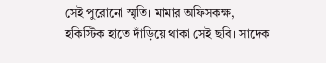সেই পুরোনো স্মৃতি। মামার অফিসকক্ষ, হকিস্টিক হাতে দাঁড়িয়ে থাকা সেই ছবি। সাদেক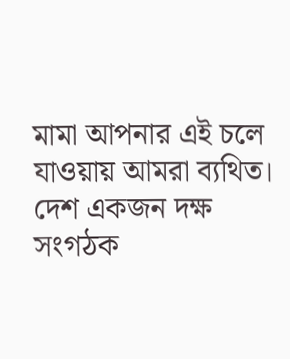মামা আপনার এই চলে যাওয়ায় আমরা ব্যথিত। দেশ একজন দক্ষ সংগঠক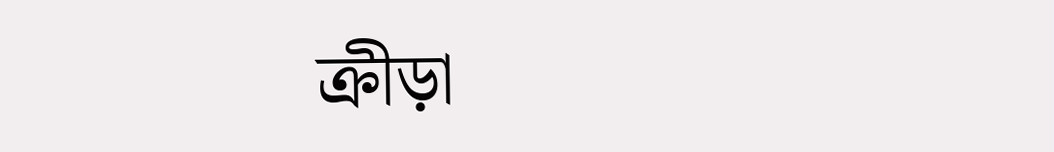ক্রীড়া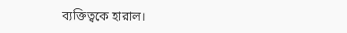ব্যক্তিত্বকে হারাল।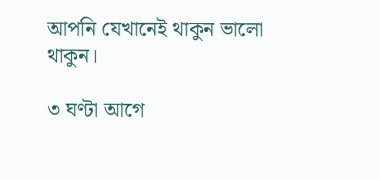আপনি যেখানেই থাকুন ভালো থাকুন।

৩ ঘণ্টা আগে